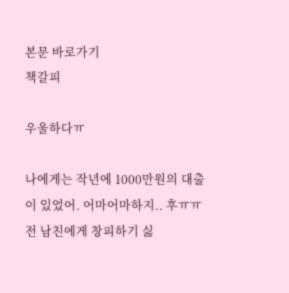본문 바로가기
책갈피

우울하다ㅠ

나에게는 작년에 1000만원의 대출이 있었어. 어마어마하지.. 후ㅠㅠ 전 남친에게 창피하기 싫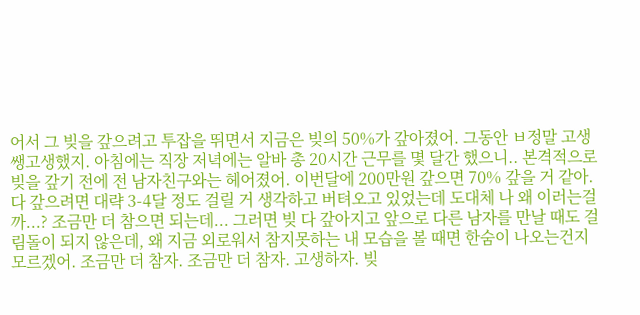어서 그 빚을 갚으려고 투잡을 뛰면서 지금은 빚의 50%가 갚아졌어. 그동안 ㅂ정말 고생 쌩고생했지. 아침에는 직장 저녁에는 알바 총 20시간 근무를 몇 달간 했으니.. 본격적으로 빚을 갚기 전에 전 남자친구와는 헤어졌어. 이번달에 200만원 갚으면 70% 갚을 거 같아. 다 갚으려면 대략 3-4달 정도 걸릴 거 생각하고 버텨오고 있었는데 도대체 나 왜 이러는걸까...? 조금만 더 참으면 되는데... 그러면 빚 다 갚아지고 앞으로 다른 남자를 만날 때도 걸림돌이 되지 않은데, 왜 지금 외로워서 참지못하는 내 모습을 볼 때면 한숨이 나오는건지 모르겠어. 조금만 더 참자. 조금만 더 참자. 고생하자. 빚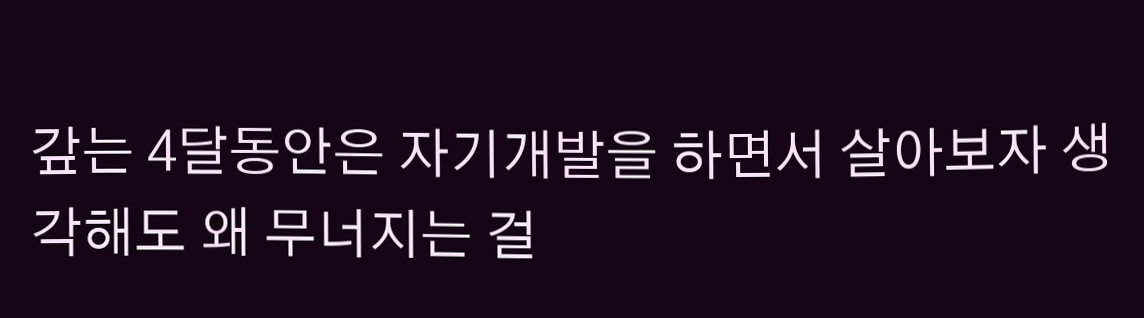갚는 4달동안은 자기개발을 하면서 살아보자 생각해도 왜 무너지는 걸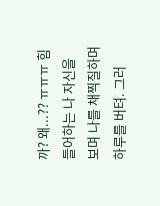까? 왜...?? ㅠㅠㅠ 힘들어하는 나 자신을 보며 나를 채찍질하며 하루를 버텨. 그러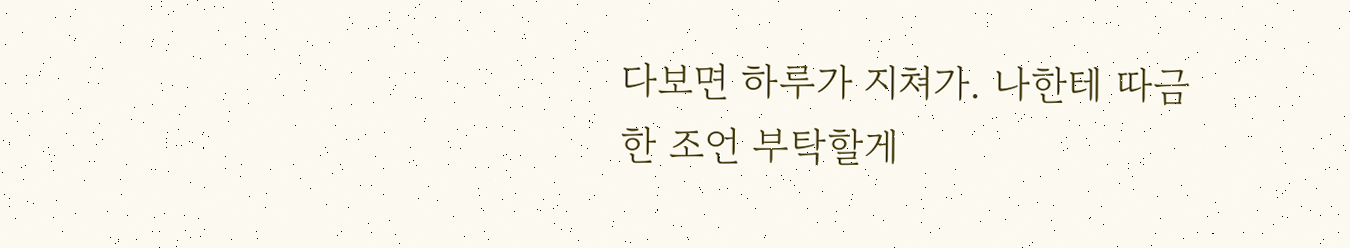다보면 하루가 지쳐가. 나한테 따금한 조언 부탁할게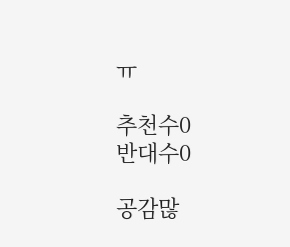ㅠ

추천수0
반대수0

공감많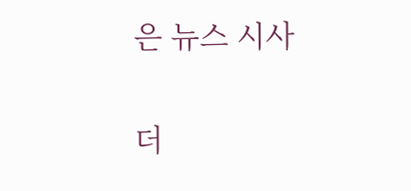은 뉴스 시사

더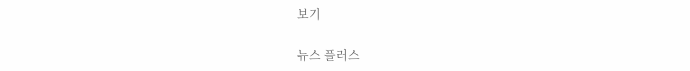보기

뉴스 플러스